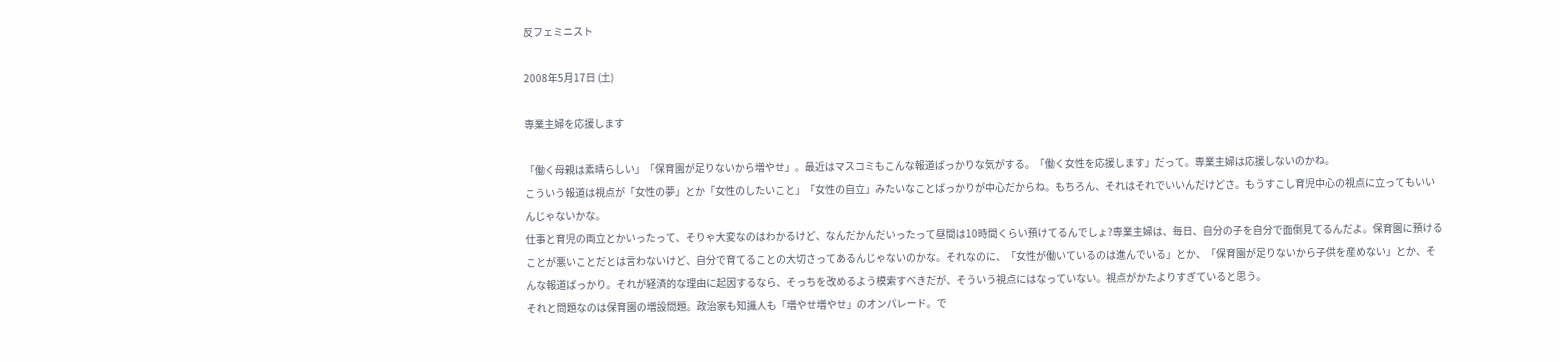反フェミニスト

2008年5月17日 (土)

専業主婦を応援します

「働く母親は素晴らしい」「保育園が足りないから増やせ」。最近はマスコミもこんな報道ばっかりな気がする。「働く女性を応援します」だって。専業主婦は応援しないのかね。
こういう報道は視点が「女性の夢」とか「女性のしたいこと」「女性の自立」みたいなことばっかりが中心だからね。もちろん、それはそれでいいんだけどさ。もうすこし育児中心の視点に立ってもいいんじゃないかな。
仕事と育児の両立とかいったって、そりゃ大変なのはわかるけど、なんだかんだいったって昼間は10時間くらい預けてるんでしょ?専業主婦は、毎日、自分の子を自分で面倒見てるんだよ。保育園に預けることが悪いことだとは言わないけど、自分で育てることの大切さってあるんじゃないのかな。それなのに、「女性が働いているのは進んでいる」とか、「保育園が足りないから子供を産めない」とか、そんな報道ばっかり。それが経済的な理由に起因するなら、そっちを改めるよう模索すべきだが、そういう視点にはなっていない。視点がかたよりすぎていると思う。
それと問題なのは保育園の増設問題。政治家も知識人も「増やせ増やせ」のオンパレード。で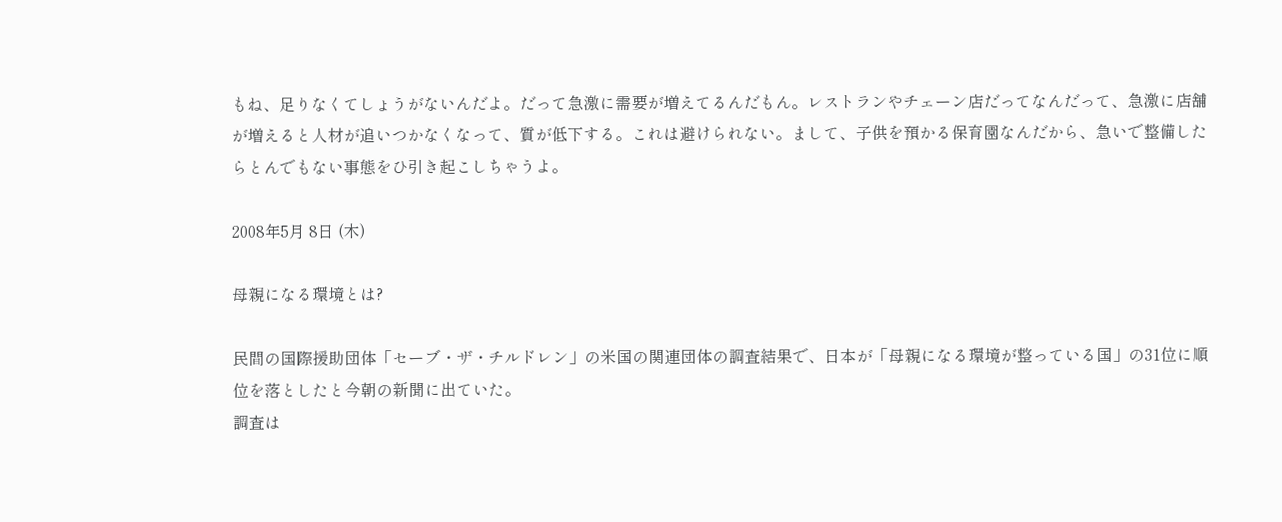もね、足りなくてしょうがないんだよ。だって急激に需要が増えてるんだもん。レストランやチェーン店だってなんだって、急激に店舗が増えると人材が追いつかなくなって、質が低下する。これは避けられない。まして、子供を預かる保育園なんだから、急いで整備したらとんでもない事態をひ引き起こしちゃうよ。

2008年5月 8日 (木)

母親になる環境とは?

民間の国際援助団体「セーブ・ザ・チルドレン」の米国の関連団体の調査結果で、日本が「母親になる環境が整っている国」の31位に順位を落としたと今朝の新聞に出ていた。
調査は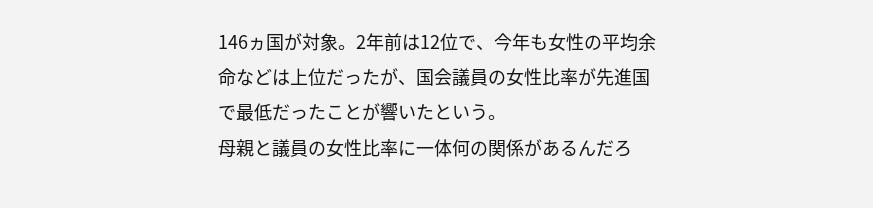146ヵ国が対象。2年前は12位で、今年も女性の平均余命などは上位だったが、国会議員の女性比率が先進国で最低だったことが響いたという。
母親と議員の女性比率に一体何の関係があるんだろ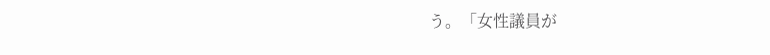う。「女性議員が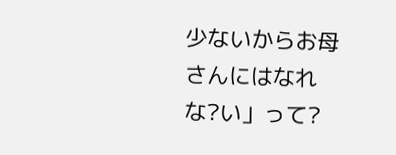少ないからお母さんにはなれな?い」って?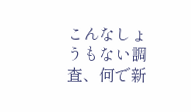こんなしょうもない調査、何で新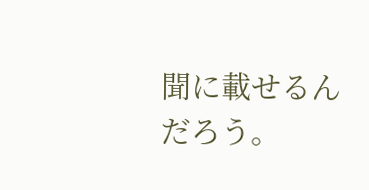聞に載せるんだろう。